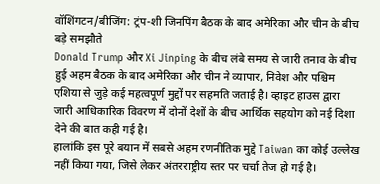वॉशिंगटन/बीजिंग: ट्रंप-शी जिनपिंग बैठक के बाद अमेरिका और चीन के बीच बड़े समझौते
Donald Trump और Xi Jinping के बीच लंबे समय से जारी तनाव के बीच हुई अहम बैठक के बाद अमेरिका और चीन ने व्यापार, निवेश और पश्चिम एशिया से जुड़े कई महत्वपूर्ण मुद्दों पर सहमति जताई है। व्हाइट हाउस द्वारा जारी आधिकारिक विवरण में दोनों देशों के बीच आर्थिक सहयोग को नई दिशा देने की बात कही गई है।
हालांकि इस पूरे बयान में सबसे अहम रणनीतिक मुद्दे Taiwan का कोई उल्लेख नहीं किया गया, जिसे लेकर अंतरराष्ट्रीय स्तर पर चर्चा तेज हो गई है।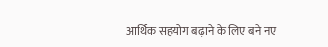आर्थिक सहयोग बढ़ाने के लिए बने नए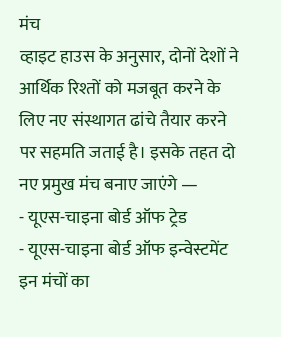मंच
व्हाइट हाउस के अनुसार, दोनों देशों ने आर्थिक रिश्तों को मजबूत करने के लिए नए संस्थागत ढांचे तैयार करने पर सहमति जताई है। इसके तहत दो नए प्रमुख मंच बनाए जाएंगे —
- यूएस-चाइना बोर्ड ऑफ ट्रेड
- यूएस-चाइना बोर्ड ऑफ इन्वेस्टमेंट
इन मंचों का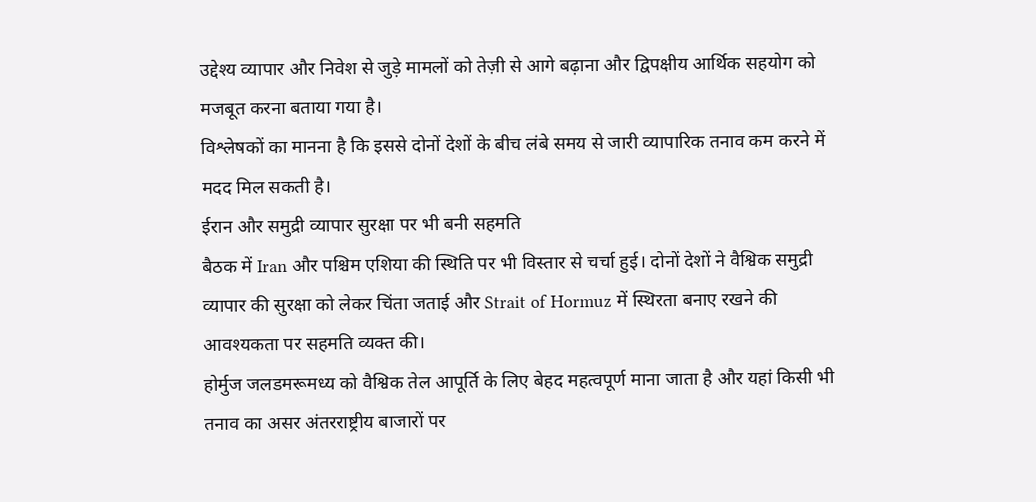उद्देश्य व्यापार और निवेश से जुड़े मामलों को तेज़ी से आगे बढ़ाना और द्विपक्षीय आर्थिक सहयोग को मजबूत करना बताया गया है।
विश्लेषकों का मानना है कि इससे दोनों देशों के बीच लंबे समय से जारी व्यापारिक तनाव कम करने में मदद मिल सकती है।
ईरान और समुद्री व्यापार सुरक्षा पर भी बनी सहमति
बैठक में Iran और पश्चिम एशिया की स्थिति पर भी विस्तार से चर्चा हुई। दोनों देशों ने वैश्विक समुद्री व्यापार की सुरक्षा को लेकर चिंता जताई और Strait of Hormuz में स्थिरता बनाए रखने की आवश्यकता पर सहमति व्यक्त की।
होर्मुज जलडमरूमध्य को वैश्विक तेल आपूर्ति के लिए बेहद महत्वपूर्ण माना जाता है और यहां किसी भी तनाव का असर अंतरराष्ट्रीय बाजारों पर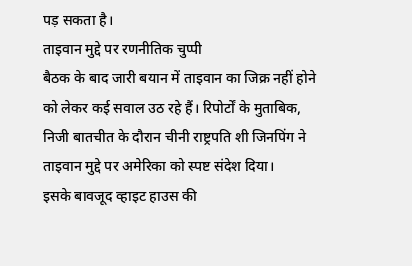पड़ सकता है।
ताइवान मुद्दे पर रणनीतिक चुप्पी
बैठक के बाद जारी बयान में ताइवान का जिक्र नहीं होने को लेकर कई सवाल उठ रहे हैं। रिपोर्टों के मुताबिक, निजी बातचीत के दौरान चीनी राष्ट्रपति शी जिनपिंग ने ताइवान मुद्दे पर अमेरिका को स्पष्ट संदेश दिया।
इसके बावजूद व्हाइट हाउस की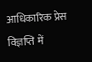आधिकारिक प्रेस विज्ञप्ति में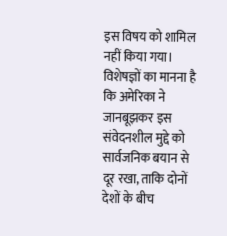इस विषय को शामिल नहीं किया गया। विशेषज्ञों का मानना है कि अमेरिका ने जानबूझकर इस संवेदनशील मुद्दे को सार्वजनिक बयान से दूर रखा, ताकि दोनों देशों के बीच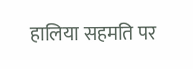हालिया सहमति पर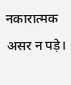नकारात्मक असर न पड़े।